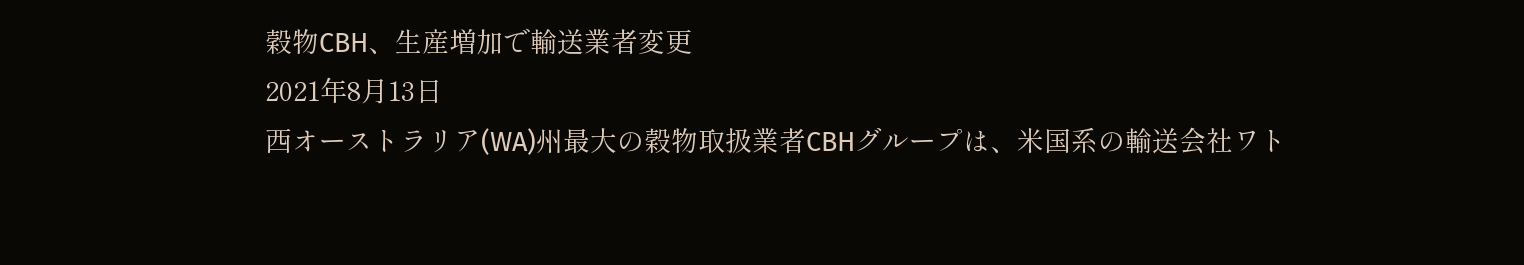穀物CBH、生産増加で輸送業者変更
2021年8月13日
西オーストラリア(WA)州最大の穀物取扱業者CBHグループは、米国系の輸送会社ワト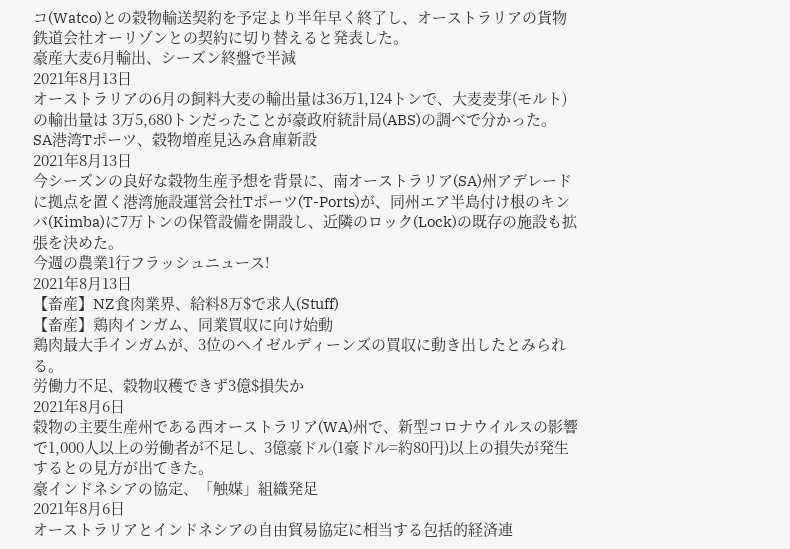コ(Watco)との穀物輸送契約を予定より半年早く終了し、オーストラリアの貨物鉄道会社オーリゾンとの契約に切り替えると発表した。
豪産大麦6月輸出、シーズン終盤で半減
2021年8月13日
オーストラリアの6月の飼料大麦の輸出量は36万1,124トンで、大麦麦芽(モルト)の輸出量は 3万5,680トンだったことが豪政府統計局(ABS)の調べで分かった。
SA港湾Tポーツ、穀物増産見込み倉庫新設
2021年8月13日
今シーズンの良好な穀物生産予想を背景に、南オーストラリア(SA)州アデレードに拠点を置く港湾施設運営会社Tポーツ(T-Ports)が、同州エア半島付け根のキンバ(Kimba)に7万トンの保管設備を開設し、近隣のロック(Lock)の既存の施設も拡張を決めた。
今週の農業1行フラッシュニュース!
2021年8月13日
【畜産】NZ食肉業界、給料8万$で求人(Stuff)
【畜産】鶏肉インガム、同業買収に向け始動
鶏肉最大手インガムが、3位のヘイゼルディーンズの買収に動き出したとみられる。
労働力不足、穀物収穫できず3億$損失か
2021年8月6日
穀物の主要生産州である西オーストラリア(WA)州で、新型コロナウイルスの影響で1,000人以上の労働者が不足し、3億豪ドル(1豪ドル=約80円)以上の損失が発生するとの見方が出てきた。
豪インドネシアの協定、「触媒」組織発足
2021年8月6日
オーストラリアとインドネシアの自由貿易協定に相当する包括的経済連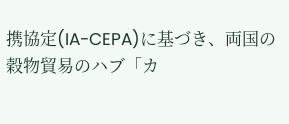携協定(IA-CEPA)に基づき、両国の穀物貿易のハブ「カ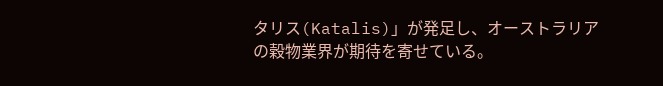タリス(Katalis)」が発足し、オーストラリアの穀物業界が期待を寄せている。